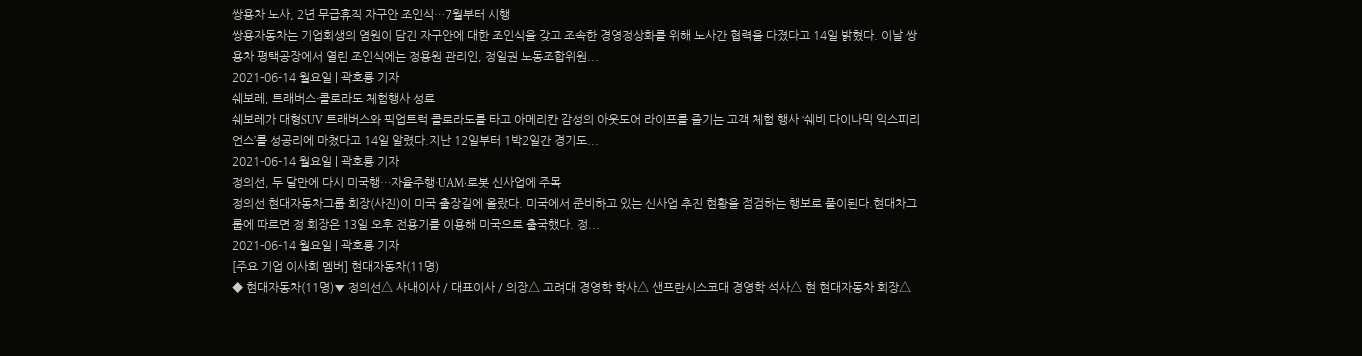쌍용차 노사, 2년 무급휴직 자구안 조인식…7월부터 시행
쌍용자동차는 기업회생의 염원이 담긴 자구안에 대한 조인식을 갖고 조속한 경영정상화를 위해 노사간 협력을 다졌다고 14일 밝혔다. 이날 쌍용차 평택공장에서 열린 조인식에는 정용원 관리인, 정일권 노동조합위원...
2021-06-14 월요일 | 곽호룡 기자
쉐보레, 트래버스·콜로라도 체험행사 성료
쉐보레가 대형SUV 트래버스와 픽업트럭 콜로라도를 타고 아메리칸 감성의 아웃도어 라이프를 즐기는 고객 체험 행사 ‘쉐비 다이나믹 익스피리언스’를 성공리에 마쳤다고 14일 알렸다.지난 12일부터 1박2일간 경기도...
2021-06-14 월요일 | 곽호룡 기자
정의선, 두 달만에 다시 미국행…자율주행·UAM·로봇 신사업에 주목
정의선 현대자동차그룹 회장(사진)이 미국 출장길에 올랐다. 미국에서 준비하고 있는 신사업 추진 현황을 점검하는 행보로 풀이된다.현대차그룹에 따르면 정 회장은 13일 오후 전용기를 이용해 미국으로 출국했다. 정...
2021-06-14 월요일 | 곽호룡 기자
[주요 기업 이사회 멤버] 현대자동차(11명)
◆ 현대자동차(11명)▼ 정의선△ 사내이사 / 대표이사 / 의장△ 고려대 경영학 학사△ 샌프란시스코대 경영학 석사△ 현 현대자동차 회장△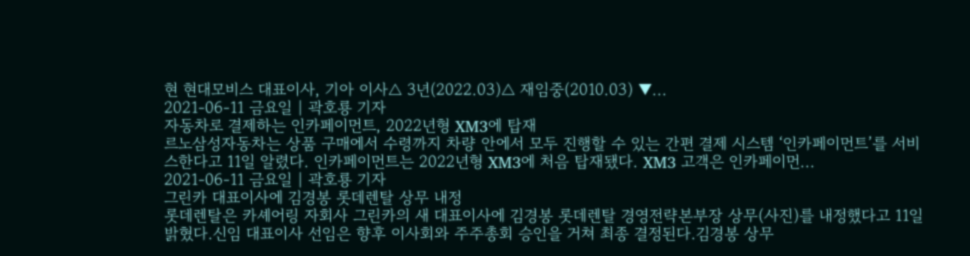현 현대모비스 대표이사, 기아 이사△ 3년(2022.03)△ 재임중(2010.03) ▼...
2021-06-11 금요일 | 곽호룡 기자
자동차로 결제하는 인카페이먼트, 2022년형 XM3에 탑재
르노삼성자동차는 상품 구매에서 수령까지 차량 안에서 모두 진행할 수 있는 간편 결제 시스템 ‘인카페이먼트’를 서비스한다고 11일 알렸다. 인카페이먼트는 2022년형 XM3에 처음 탑재됐다. XM3 고객은 인카페이먼...
2021-06-11 금요일 | 곽호룡 기자
그린카 대표이사에 김경봉 롯데렌탈 상무 내정
롯데렌탈은 카셰어링 자회사 그린카의 새 대표이사에 김경봉 롯데렌탈 경영전략본부장 상무(사진)를 내정했다고 11일 밝혔다.신임 대표이사 선임은 향후 이사회와 주주총회 승인을 거쳐 최종 결정된다.김경봉 상무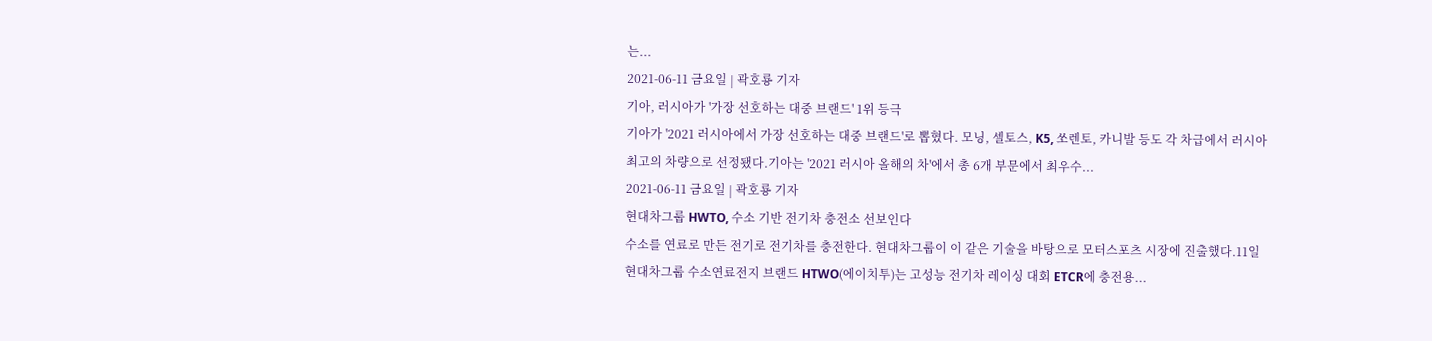는...
2021-06-11 금요일 | 곽호룡 기자
기아, 러시아가 '가장 선호하는 대중 브랜드' 1위 등극
기아가 '2021 러시아에서 가장 선호하는 대중 브랜드'로 뽑혔다. 모닝, 셀토스, K5, 쏘렌토, 카니발 등도 각 차급에서 러시아 최고의 차량으로 선정됐다.기아는 '2021 러시아 올해의 차'에서 총 6개 부문에서 최우수...
2021-06-11 금요일 | 곽호룡 기자
현대차그룹 HWTO, 수소 기반 전기차 충전소 선보인다
수소를 연료로 만든 전기로 전기차를 충전한다. 현대차그룹이 이 같은 기술을 바탕으로 모터스포츠 시장에 진출했다.11일 현대차그룹 수소연료전지 브랜드 HTWO(에이치투)는 고성능 전기차 레이싱 대회 ETCR에 충전용...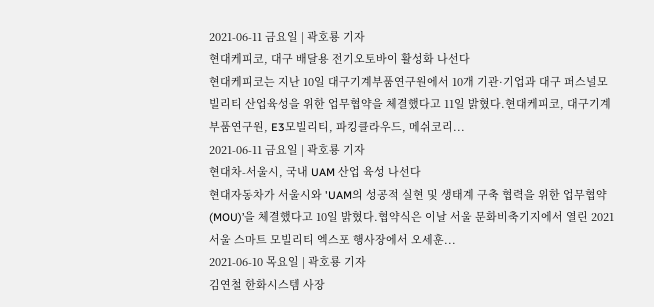2021-06-11 금요일 | 곽호룡 기자
현대케피코, 대구 배달용 전기오토바이 활성화 나선다
현대케피코는 지난 10일 대구기계부품연구원에서 10개 기관·기업과 대구 퍼스널모빌리티 산업육성을 위한 업무협약을 체결했다고 11일 밝혔다.현대케피코, 대구기계부품연구원, E3모빌리티, 파킹클라우드, 메쉬코리...
2021-06-11 금요일 | 곽호룡 기자
현대차-서울시, 국내 UAM 산업 육성 나선다
현대자동차가 서울시와 'UAM의 성공적 실현 및 생태계 구축 협력을 위한 업무협약(MOU)’을 체결했다고 10일 밝혔다.협약식은 이날 서울 문화비축기지에서 열린 2021 서울 스마트 모빌리티 엑스포 행사장에서 오세훈...
2021-06-10 목요일 | 곽호룡 기자
김연철 한화시스템 사장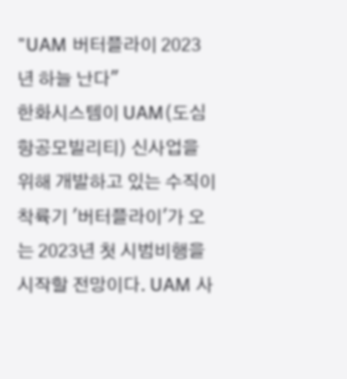"UAM 버터플라이 2023년 하늘 난다"
한화시스템이 UAM(도심항공모빌리티) 신사업을 위해 개발하고 있는 수직이착륙기 '버터플라이'가 오는 2023년 첫 시범비행을 시작할 전망이다. UAM 사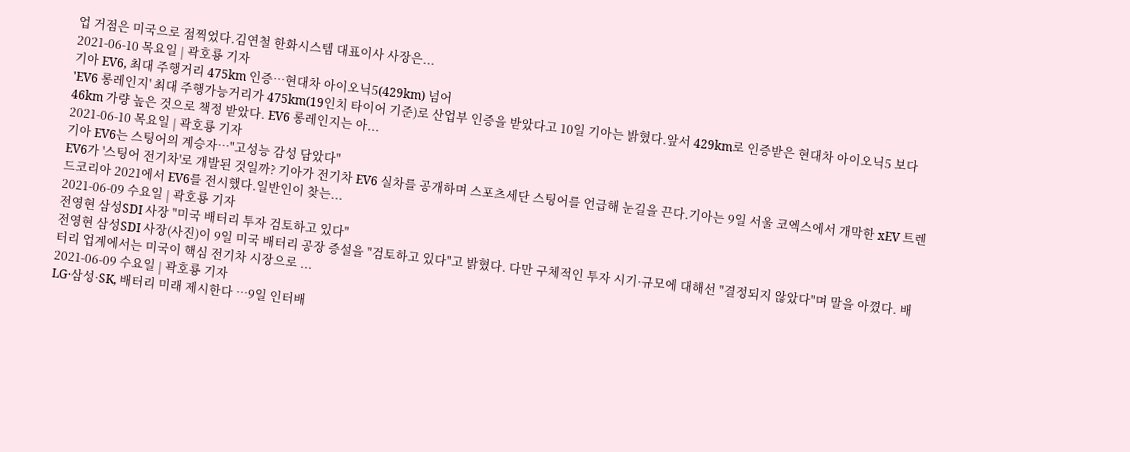업 거점은 미국으로 점찍었다.김연철 한화시스템 대표이사 사장은...
2021-06-10 목요일 | 곽호룡 기자
기아 EV6, 최대 주행거리 475km 인증…현대차 아이오닉5(429km) 넘어
'EV6 롱레인지' 최대 주행가능거리가 475km(19인치 타이어 기준)로 산업부 인증을 받았다고 10일 기아는 밝혔다.앞서 429km로 인증받은 현대차 아이오닉5 보다 46km 가량 높은 것으로 책정 받았다. EV6 롱레인지는 아...
2021-06-10 목요일 | 곽호룡 기자
기아 EV6는 스팅어의 계승자…"고성능 감성 담았다"
EV6가 '스팅어 전기차'로 개발된 것일까? 기아가 전기차 EV6 실차를 공개하며 스포츠세단 스팅어를 언급해 눈길을 끈다.기아는 9일 서울 코엑스에서 개막한 xEV 트렌드코리아 2021에서 EV6를 전시했다.일반인이 찾는...
2021-06-09 수요일 | 곽호룡 기자
전영현 삼성SDI 사장 "미국 배터리 투자 검토하고 있다"
전영현 삼성SDI 사장(사진)이 9일 미국 배터리 공장 증설을 "검토하고 있다"고 밝혔다. 다만 구체적인 투자 시기·규모에 대해선 "결정되지 않았다"며 말을 아꼈다. 배터리 업계에서는 미국이 핵심 전기차 시장으로 ...
2021-06-09 수요일 | 곽호룡 기자
LG·삼성·SK, 배터리 미래 제시한다 …9일 인터배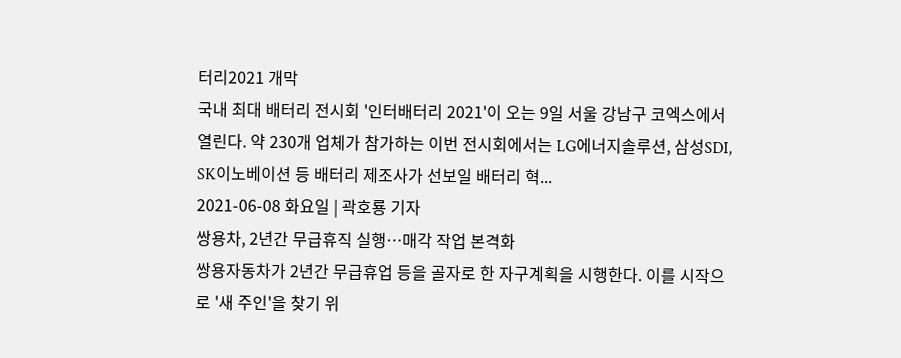터리2021 개막
국내 최대 배터리 전시회 '인터배터리 2021'이 오는 9일 서울 강남구 코엑스에서 열린다. 약 230개 업체가 참가하는 이번 전시회에서는 LG에너지솔루션, 삼성SDI, SK이노베이션 등 배터리 제조사가 선보일 배터리 혁...
2021-06-08 화요일 | 곽호룡 기자
쌍용차, 2년간 무급휴직 실행…매각 작업 본격화
쌍용자동차가 2년간 무급휴업 등을 골자로 한 자구계획을 시행한다. 이를 시작으로 '새 주인'을 찾기 위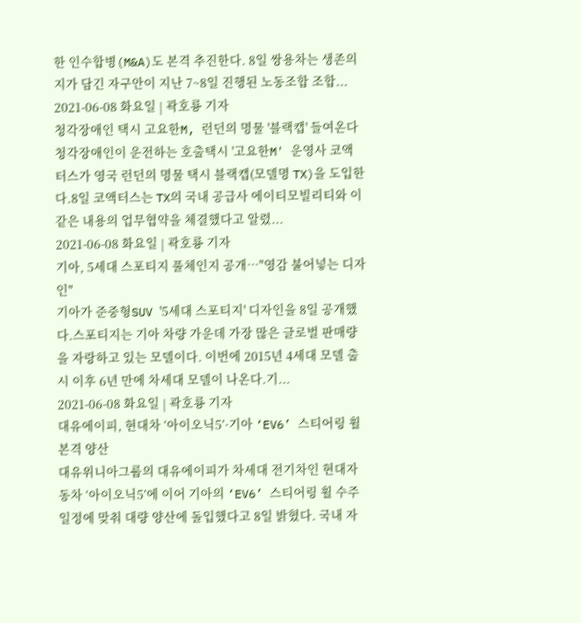한 인수합병(M&A)도 본격 추진한다. 8일 쌍용차는 생존의지가 담긴 자구안이 지난 7~8일 진행된 노동조합 조합...
2021-06-08 화요일 | 곽호룡 기자
청각장애인 택시 고요한M, 런던의 명물 '블랙캡' 들여온다
청각장애인이 운전하는 호출택시 '고요한M' 운영사 코액터스가 영국 런던의 명물 택시 블랙캡(모델명 TX)을 도입한다.8일 코액터스는 TX의 국내 공급사 에이티모빌리티와 이 같은 내용의 업무협약을 체결했다고 알렸...
2021-06-08 화요일 | 곽호룡 기자
기아, 5세대 스포티지 풀체인지 공개…"영감 불어넣는 디자인"
기아가 준중형SUV '5세대 스포티지' 디자인을 8일 공개했다.스포티지는 기아 차량 가운데 가장 많은 글로벌 판매량을 자랑하고 있는 모델이다. 이번에 2015년 4세대 모델 출시 이후 6년 만에 차세대 모델이 나온다.기...
2021-06-08 화요일 | 곽호룡 기자
대유에이피, 현대차 ‘아이오닉5’·기아 ‘EV6’ 스티어링 휠 본격 양산
대유위니아그룹의 대유에이피가 차세대 전기차인 현대자동차 ‘아이오닉5’에 이어 기아의 ‘EV6’ 스티어링 휠 수주 일정에 맞춰 대량 양산에 돌입했다고 8일 밝혔다. 국내 자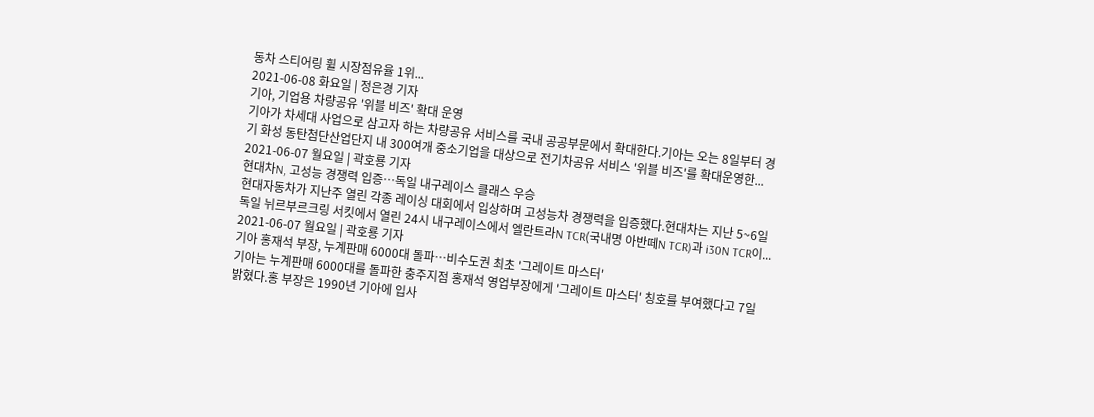동차 스티어링 휠 시장점유율 1위...
2021-06-08 화요일 | 정은경 기자
기아, 기업용 차량공유 '위블 비즈' 확대 운영
기아가 차세대 사업으로 삼고자 하는 차량공유 서비스를 국내 공공부문에서 확대한다.기아는 오는 8일부터 경기 화성 동탄첨단산업단지 내 300여개 중소기업을 대상으로 전기차공유 서비스 '위블 비즈'를 확대운영한...
2021-06-07 월요일 | 곽호룡 기자
현대차N, 고성능 경쟁력 입증…독일 내구레이스 클래스 우승
현대자동차가 지난주 열린 각종 레이싱 대회에서 입상하며 고성능차 경쟁력을 입증했다.현대차는 지난 5~6일 독일 뉘르부르크링 서킷에서 열린 24시 내구레이스에서 엘란트라N TCR(국내명 아반떼N TCR)과 i30N TCR이...
2021-06-07 월요일 | 곽호룡 기자
기아 홍재석 부장, 누계판매 6000대 돌파…비수도권 최초 '그레이트 마스터'
기아는 누계판매 6000대를 돌파한 충주지점 홍재석 영업부장에게 '그레이트 마스터' 칭호를 부여했다고 7일 밝혔다.홍 부장은 1990년 기아에 입사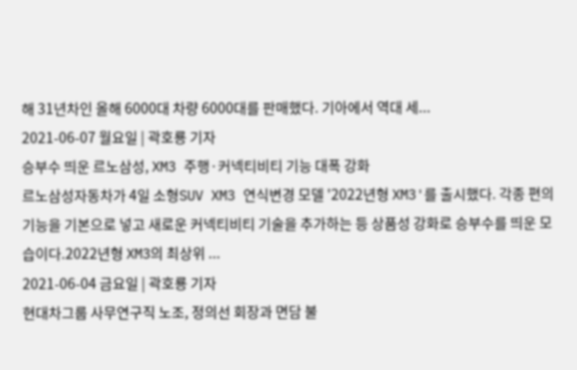해 31년차인 올해 6000대 차량 6000대를 판매했다. 기아에서 역대 세...
2021-06-07 월요일 | 곽호룡 기자
승부수 띄운 르노삼성, XM3 주행·커넥티비티 기능 대폭 강화
르노삼성자동차가 4일 소형SUV XM3 연식변경 모델 '2022년형 XM3'를 출시했다. 각종 편의기능을 기본으로 넣고 새로운 커넥티비티 기술을 추가하는 등 상품성 강화로 승부수를 띄운 모습이다.2022년형 XM3의 최상위 ...
2021-06-04 금요일 | 곽호룡 기자
현대차그룹 사무연구직 노조, 정의선 회장과 면담 불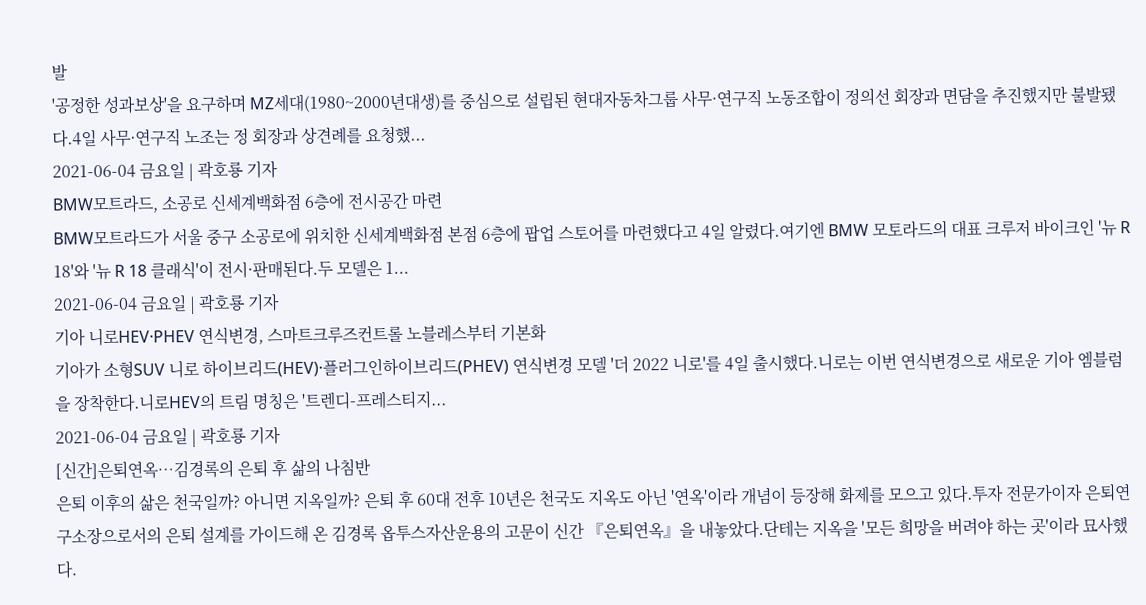발
'공정한 성과보상'을 요구하며 MZ세대(1980~2000년대생)를 중심으로 설립된 현대자동차그룹 사무·연구직 노동조합이 정의선 회장과 면담을 추진했지만 불발됐다.4일 사무·연구직 노조는 정 회장과 상견례를 요청했...
2021-06-04 금요일 | 곽호룡 기자
BMW모트라드, 소공로 신세계백화점 6층에 전시공간 마련
BMW모트라드가 서울 중구 소공로에 위치한 신세계백화점 본점 6층에 팝업 스토어를 마련했다고 4일 알렸다.여기엔 BMW 모토라드의 대표 크루저 바이크인 '뉴 R 18'와 '뉴 R 18 클래식'이 전시·판매된다.두 모델은 1...
2021-06-04 금요일 | 곽호룡 기자
기아 니로HEV·PHEV 연식변경, 스마트크루즈컨트롤 노블레스부터 기본화
기아가 소형SUV 니로 하이브리드(HEV)·플러그인하이브리드(PHEV) 연식변경 모델 '더 2022 니로'를 4일 출시했다.니로는 이번 연식변경으로 새로운 기아 엠블럼을 장착한다.니로HEV의 트림 명칭은 '트렌디-프레스티지...
2021-06-04 금요일 | 곽호룡 기자
[신간]은퇴연옥…김경록의 은퇴 후 삶의 나침반
은퇴 이후의 삶은 천국일까? 아니면 지옥일까? 은퇴 후 60대 전후 10년은 천국도 지옥도 아닌 '연옥'이라 개념이 등장해 화제를 모으고 있다.투자 전문가이자 은퇴연구소장으로서의 은퇴 설계를 가이드해 온 김경록 옵투스자산운용의 고문이 신간 『은퇴연옥』을 내놓았다.단테는 지옥을 '모든 희망을 버려야 하는 곳'이라 묘사했다.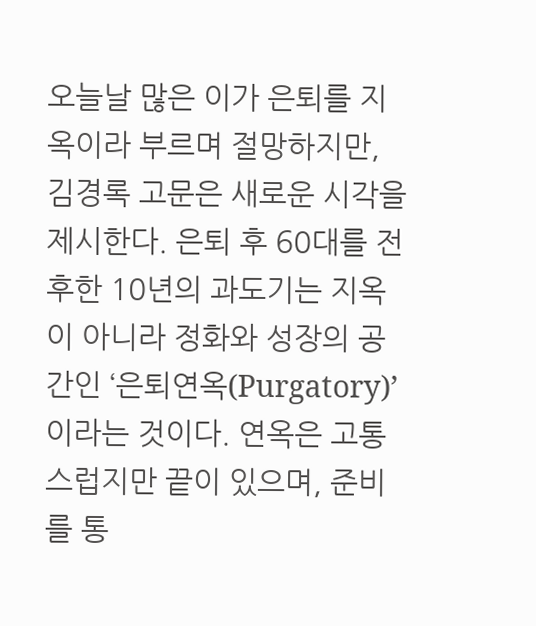오늘날 많은 이가 은퇴를 지옥이라 부르며 절망하지만, 김경록 고문은 새로운 시각을 제시한다. 은퇴 후 60대를 전후한 10년의 과도기는 지옥이 아니라 정화와 성장의 공간인 ‘은퇴연옥(Purgatory)’이라는 것이다. 연옥은 고통스럽지만 끝이 있으며, 준비를 통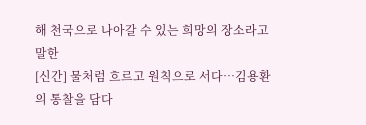해 천국으로 나아갈 수 있는 희망의 장소라고 말한
[신간] 물처럼 흐르고 원칙으로 서다…김용환의 통찰을 담다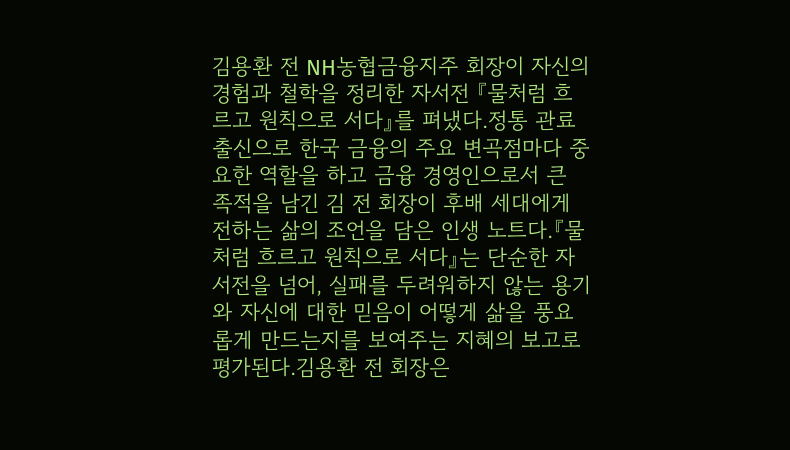김용환 전 NH농협금융지주 회장이 자신의 경험과 철학을 정리한 자서전 『물처럼 흐르고 원칙으로 서다』를 펴냈다.정통 관료 출신으로 한국 금융의 주요 변곡점마다 중요한 역할을 하고 금융 경영인으로서 큰 족적을 남긴 김 전 회장이 후배 세대에게 전하는 삶의 조언을 담은 인생 노트다.『물처럼 흐르고 원칙으로 서다』는 단순한 자서전을 넘어, 실패를 두려워하지 않는 용기와 자신에 대한 믿음이 어떻게 삶을 풍요롭게 만드는지를 보여주는 지혜의 보고로 평가된다.김용환 전 회장은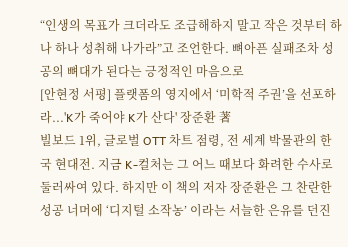“인생의 목표가 크더라도 조급해하지 말고 작은 것부터 하나 하나 성취해 나가라”고 조언한다. 뼈아픈 실패조차 성공의 뼈대가 된다는 긍정적인 마음으로
[안현정 서평] 플랫폼의 영지에서 ‘미학적 주권’을 선포하라...'K가 죽어야 K가 산다' 장준환 著
빌보드 1위, 글로벌 OTT 차트 점령, 전 세계 박물관의 한국 현대전. 지금 K-컬처는 그 어느 때보다 화려한 수사로 둘러싸여 있다. 하지만 이 책의 저자 장준환은 그 찬란한 성공 너머에 ‘디지털 소작농’ 이라는 서늘한 은유를 던진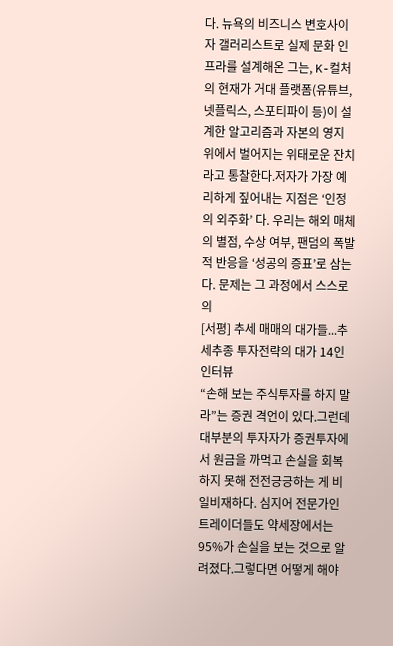다. 뉴욕의 비즈니스 변호사이자 갤러리스트로 실제 문화 인프라를 설계해온 그는, K-컬처의 현재가 거대 플랫폼(유튜브, 넷플릭스, 스포티파이 등)이 설계한 알고리즘과 자본의 영지 위에서 벌어지는 위태로운 잔치라고 통찰한다.저자가 가장 예리하게 짚어내는 지점은 ‘인정의 외주화’ 다. 우리는 해외 매체의 별점, 수상 여부, 팬덤의 폭발적 반응을 ‘성공의 증표’로 삼는다. 문제는 그 과정에서 스스로의
[서평] 추세 매매의 대가들...추세추종 투자전략의 대가 14인 인터뷰
“손해 보는 주식투자를 하지 말라”는 증권 격언이 있다.그런데 대부분의 투자자가 증권투자에서 원금을 까먹고 손실을 회복하지 못해 전전긍긍하는 게 비일비재하다. 심지어 전문가인 트레이더들도 약세장에서는 95%가 손실을 보는 것으로 알려졌다.그렇다면 어떻게 해야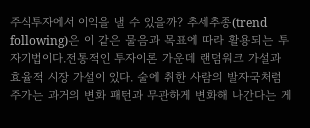주식투자에서 이익을 낼 수 있을까? 추세추종(trend following)은 이 같은 물음과 목표에 따라 활용되는 투자기법이다.전통적인 투자이론 가운데 랜덤워크 가설과 효율적 시장 가설이 있다. 술에 취한 사람의 발자국처럼 주가는 과거의 변화 패턴과 무관하게 변화해 나간다는 게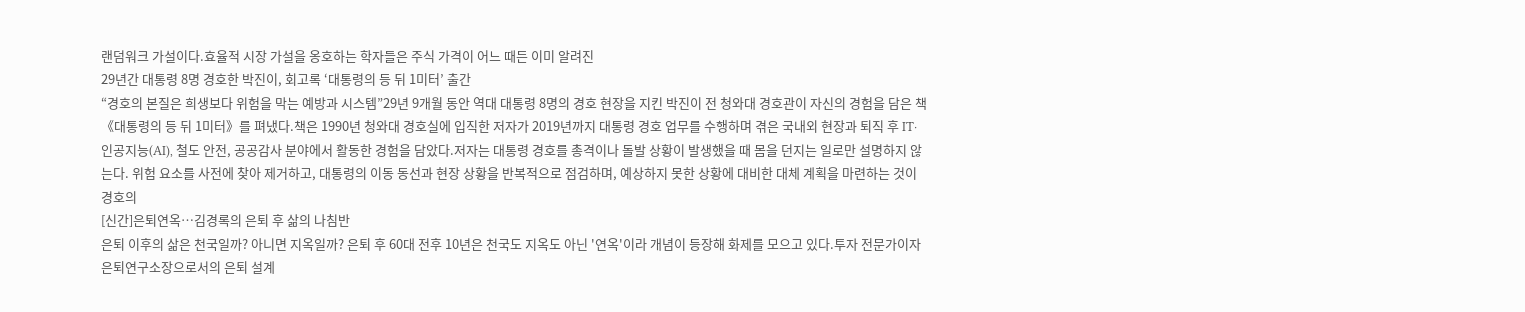랜덤워크 가설이다.효율적 시장 가설을 옹호하는 학자들은 주식 가격이 어느 때든 이미 알려진
29년간 대통령 8명 경호한 박진이, 회고록 ‘대통령의 등 뒤 1미터’ 출간
“경호의 본질은 희생보다 위험을 막는 예방과 시스템”29년 9개월 동안 역대 대통령 8명의 경호 현장을 지킨 박진이 전 청와대 경호관이 자신의 경험을 담은 책 《대통령의 등 뒤 1미터》를 펴냈다.책은 1990년 청와대 경호실에 입직한 저자가 2019년까지 대통령 경호 업무를 수행하며 겪은 국내외 현장과 퇴직 후 IT·인공지능(AI), 철도 안전, 공공감사 분야에서 활동한 경험을 담았다.저자는 대통령 경호를 총격이나 돌발 상황이 발생했을 때 몸을 던지는 일로만 설명하지 않는다. 위험 요소를 사전에 찾아 제거하고, 대통령의 이동 동선과 현장 상황을 반복적으로 점검하며, 예상하지 못한 상황에 대비한 대체 계획을 마련하는 것이 경호의
[신간]은퇴연옥…김경록의 은퇴 후 삶의 나침반
은퇴 이후의 삶은 천국일까? 아니면 지옥일까? 은퇴 후 60대 전후 10년은 천국도 지옥도 아닌 '연옥'이라 개념이 등장해 화제를 모으고 있다.투자 전문가이자 은퇴연구소장으로서의 은퇴 설계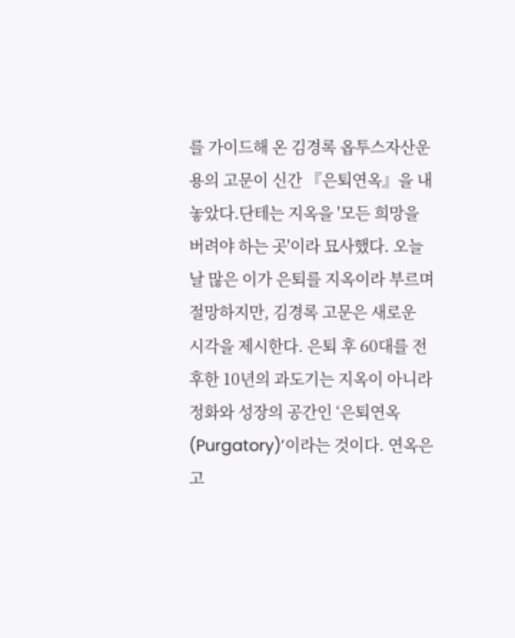를 가이드해 온 김경록 옵투스자산운용의 고문이 신간 『은퇴연옥』을 내놓았다.단테는 지옥을 '모든 희망을 버려야 하는 곳'이라 묘사했다. 오늘날 많은 이가 은퇴를 지옥이라 부르며 절망하지만, 김경록 고문은 새로운 시각을 제시한다. 은퇴 후 60대를 전후한 10년의 과도기는 지옥이 아니라 정화와 성장의 공간인 ‘은퇴연옥(Purgatory)’이라는 것이다. 연옥은 고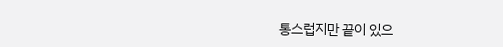통스럽지만 끝이 있으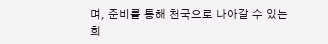며, 준비를 통해 천국으로 나아갈 수 있는 희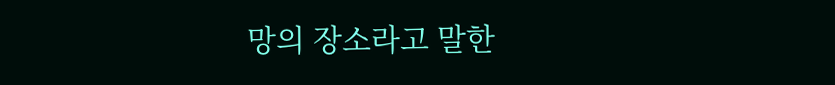망의 장소라고 말한